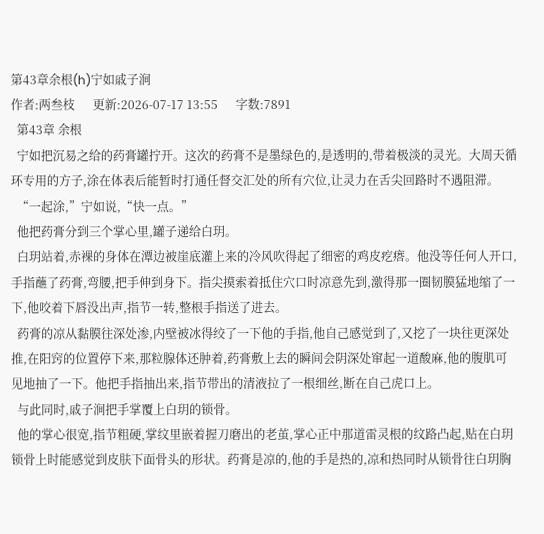第43章余根(h)宁如戚子涧
作者:两叁枝      更新:2026-07-17 13:55      字数:7891
  第43章 余根
  宁如把沉易之给的药膏罐拧开。这次的药膏不是墨绿色的,是透明的,带着极淡的灵光。大周天循环专用的方子,涂在体表后能暂时打通任督交汇处的所有穴位,让灵力在舌尖回路时不遇阻滞。
  “一起涂,”宁如说,“快一点。”
  他把药膏分到三个掌心里,罐子递给白玥。
  白玥站着,赤裸的身体在潭边被崖底灌上来的冷风吹得起了细密的鸡皮疙瘩。他没等任何人开口,手指蘸了药膏,弯腰,把手伸到身下。指尖摸索着抵住穴口时凉意先到,激得那一圈韧膜猛地缩了一下,他咬着下唇没出声,指节一转,整根手指送了进去。
  药膏的凉从黏膜往深处渗,内壁被冰得绞了一下他的手指,他自己感觉到了,又挖了一块往更深处推,在阳窍的位置停下来,那粒腺体还肿着,药膏敷上去的瞬间会阴深处窜起一道酸麻,他的腹肌可见地抽了一下。他把手指抽出来,指节带出的清液拉了一根细丝,断在自己虎口上。
  与此同时,戚子涧把手掌覆上白玥的锁骨。
  他的掌心很宽,指节粗硬,掌纹里嵌着握刀磨出的老茧,掌心正中那道雷灵根的纹路凸起,贴在白玥锁骨上时能感觉到皮肤下面骨头的形状。药膏是凉的,他的手是热的,凉和热同时从锁骨往白玥胸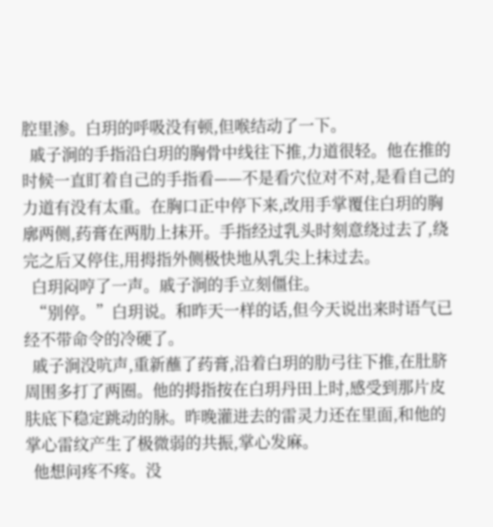腔里渗。白玥的呼吸没有顿,但喉结动了一下。
  戚子涧的手指沿白玥的胸骨中线往下推,力道很轻。他在推的时候一直盯着自己的手指看——不是看穴位对不对,是看自己的力道有没有太重。在胸口正中停下来,改用手掌覆住白玥的胸廓两侧,药膏在两肋上抹开。手指经过乳头时刻意绕过去了,绕完之后又停住,用拇指外侧极快地从乳尖上抹过去。
  白玥闷哼了一声。戚子涧的手立刻僵住。
  “别停。”白玥说。和昨天一样的话,但今天说出来时语气已经不带命令的冷硬了。
  戚子涧没吭声,重新蘸了药膏,沿着白玥的肋弓往下推,在肚脐周围多打了两圈。他的拇指按在白玥丹田上时,感受到那片皮肤底下稳定跳动的脉。昨晚灌进去的雷灵力还在里面,和他的掌心雷纹产生了极微弱的共振,掌心发麻。
  他想问疼不疼。没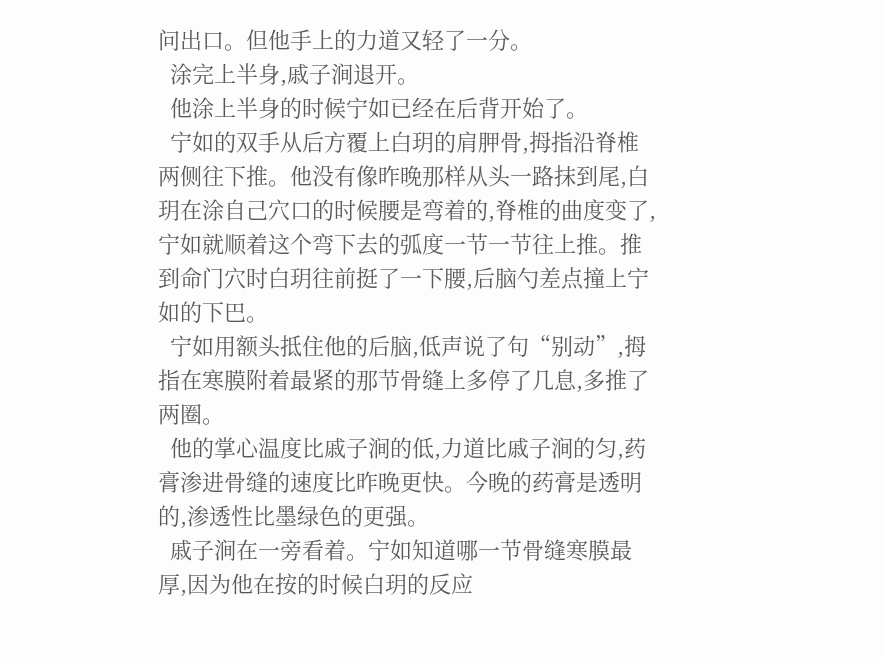问出口。但他手上的力道又轻了一分。
  涂完上半身,戚子涧退开。
  他涂上半身的时候宁如已经在后背开始了。
  宁如的双手从后方覆上白玥的肩胛骨,拇指沿脊椎两侧往下推。他没有像昨晚那样从头一路抹到尾,白玥在涂自己穴口的时候腰是弯着的,脊椎的曲度变了,宁如就顺着这个弯下去的弧度一节一节往上推。推到命门穴时白玥往前挺了一下腰,后脑勺差点撞上宁如的下巴。
  宁如用额头抵住他的后脑,低声说了句“别动”,拇指在寒膜附着最紧的那节骨缝上多停了几息,多推了两圈。
  他的掌心温度比戚子涧的低,力道比戚子涧的匀,药膏渗进骨缝的速度比昨晚更快。今晚的药膏是透明的,渗透性比墨绿色的更强。
  戚子涧在一旁看着。宁如知道哪一节骨缝寒膜最厚,因为他在按的时候白玥的反应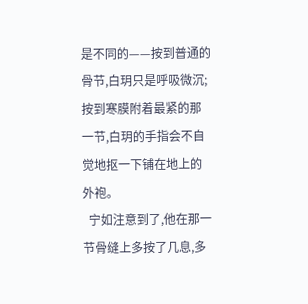是不同的——按到普通的骨节,白玥只是呼吸微沉;按到寒膜附着最紧的那一节,白玥的手指会不自觉地抠一下铺在地上的外袍。
  宁如注意到了,他在那一节骨缝上多按了几息,多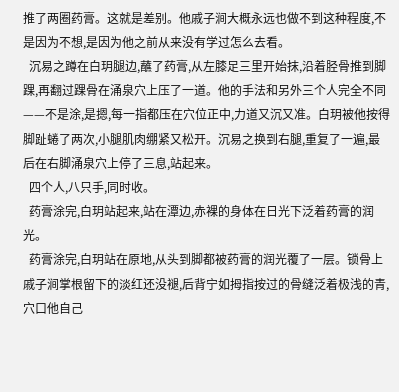推了两圈药膏。这就是差别。他戚子涧大概永远也做不到这种程度,不是因为不想,是因为他之前从来没有学过怎么去看。
  沉易之蹲在白玥腿边,蘸了药膏,从左膝足三里开始抹,沿着胫骨推到脚踝,再翻过踝骨在涌泉穴上压了一道。他的手法和另外三个人完全不同——不是涂,是摁,每一指都压在穴位正中,力道又沉又准。白玥被他按得脚趾蜷了两次,小腿肌肉绷紧又松开。沉易之换到右腿,重复了一遍,最后在右脚涌泉穴上停了三息,站起来。
  四个人,八只手,同时收。
  药膏涂完,白玥站起来,站在潭边,赤裸的身体在日光下泛着药膏的润光。
  药膏涂完,白玥站在原地,从头到脚都被药膏的润光覆了一层。锁骨上戚子涧掌根留下的淡红还没褪,后背宁如拇指按过的骨缝泛着极浅的青,穴口他自己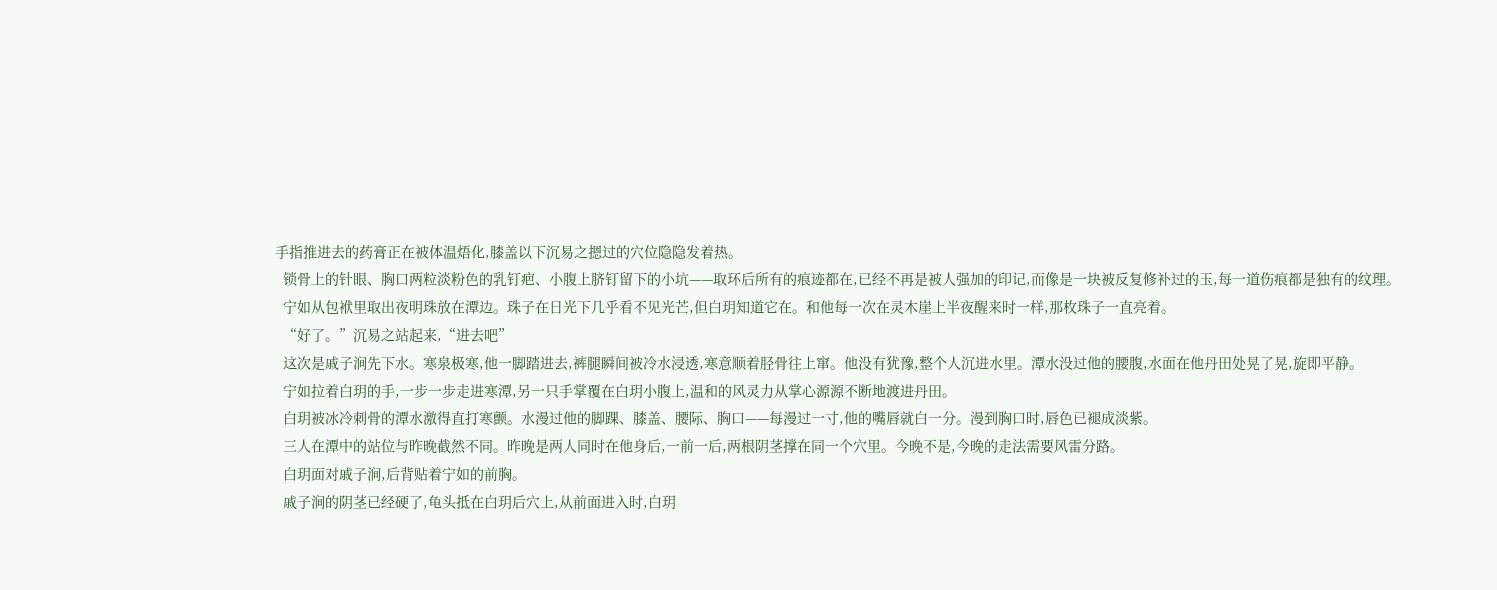手指推进去的药膏正在被体温焐化,膝盖以下沉易之摁过的穴位隐隐发着热。
  锁骨上的针眼、胸口两粒淡粉色的乳钉疤、小腹上脐钉留下的小坑——取环后所有的痕迹都在,已经不再是被人强加的印记,而像是一块被反复修补过的玉,每一道伤痕都是独有的纹理。
  宁如从包袱里取出夜明珠放在潭边。珠子在日光下几乎看不见光芒,但白玥知道它在。和他每一次在灵木崖上半夜醒来时一样,那枚珠子一直亮着。
  “好了。”沉易之站起来,“进去吧”
  这次是戚子涧先下水。寒泉极寒,他一脚踏进去,裤腿瞬间被冷水浸透,寒意顺着胫骨往上窜。他没有犹豫,整个人沉进水里。潭水没过他的腰腹,水面在他丹田处晃了晃,旋即平静。
  宁如拉着白玥的手,一步一步走进寒潭,另一只手掌覆在白玥小腹上,温和的风灵力从掌心源源不断地渡进丹田。
  白玥被冰冷刺骨的潭水激得直打寒颤。水漫过他的脚踝、膝盖、腰际、胸口——每漫过一寸,他的嘴唇就白一分。漫到胸口时,唇色已褪成淡紫。
  三人在潭中的站位与昨晚截然不同。昨晚是两人同时在他身后,一前一后,两根阴茎撑在同一个穴里。今晚不是,今晚的走法需要风雷分路。
  白玥面对戚子涧,后背贴着宁如的前胸。
  戚子涧的阴茎已经硬了,龟头抵在白玥后穴上,从前面进入时,白玥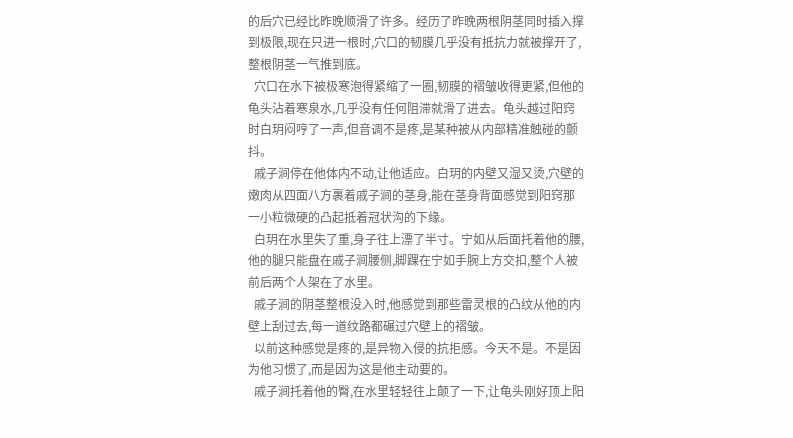的后穴已经比昨晚顺滑了许多。经历了昨晚两根阴茎同时插入撑到极限,现在只进一根时,穴口的韧膜几乎没有抵抗力就被撑开了,整根阴茎一气推到底。
  穴口在水下被极寒泡得紧缩了一圈,韧膜的褶皱收得更紧,但他的龟头沾着寒泉水,几乎没有任何阻滞就滑了进去。龟头越过阳窍时白玥闷哼了一声,但音调不是疼,是某种被从内部精准触碰的颤抖。
  戚子涧停在他体内不动,让他适应。白玥的内壁又湿又烫,穴壁的嫩肉从四面八方裹着戚子涧的茎身,能在茎身背面感觉到阳窍那一小粒微硬的凸起抵着冠状沟的下缘。
  白玥在水里失了重,身子往上漂了半寸。宁如从后面托着他的腰,他的腿只能盘在戚子涧腰侧,脚踝在宁如手腕上方交扣,整个人被前后两个人架在了水里。
  戚子涧的阴茎整根没入时,他感觉到那些雷灵根的凸纹从他的内壁上刮过去,每一道纹路都碾过穴壁上的褶皱。
  以前这种感觉是疼的,是异物入侵的抗拒感。今天不是。不是因为他习惯了,而是因为这是他主动要的。
  戚子涧托着他的臀,在水里轻轻往上颠了一下,让龟头刚好顶上阳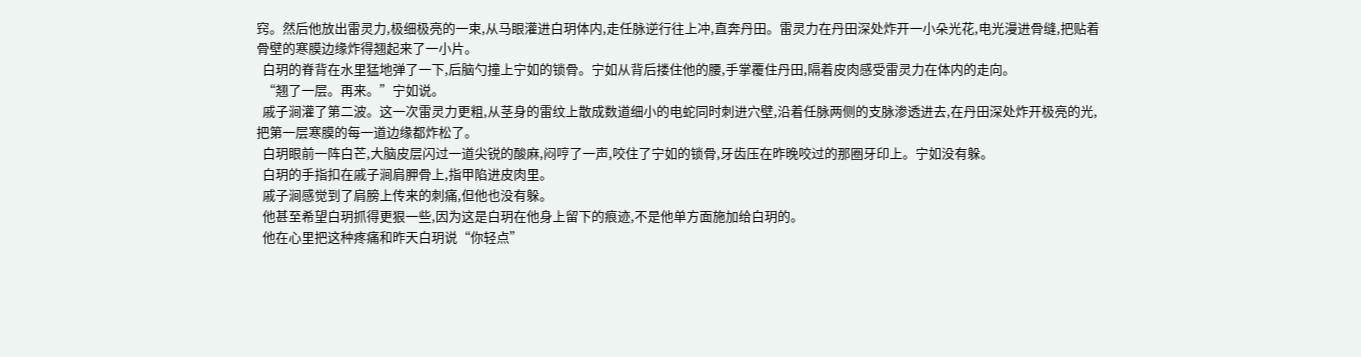窍。然后他放出雷灵力,极细极亮的一束,从马眼灌进白玥体内,走任脉逆行往上冲,直奔丹田。雷灵力在丹田深处炸开一小朵光花,电光漫进骨缝,把贴着骨壁的寒膜边缘炸得翘起来了一小片。
  白玥的脊背在水里猛地弹了一下,后脑勺撞上宁如的锁骨。宁如从背后搂住他的腰,手掌覆住丹田,隔着皮肉感受雷灵力在体内的走向。
  “翘了一层。再来。”宁如说。
  戚子涧灌了第二波。这一次雷灵力更粗,从茎身的雷纹上散成数道细小的电蛇同时刺进穴壁,沿着任脉两侧的支脉渗透进去,在丹田深处炸开极亮的光,把第一层寒膜的每一道边缘都炸松了。
  白玥眼前一阵白芒,大脑皮层闪过一道尖锐的酸麻,闷哼了一声,咬住了宁如的锁骨,牙齿压在昨晚咬过的那圈牙印上。宁如没有躲。
  白玥的手指扣在戚子涧肩胛骨上,指甲陷进皮肉里。
  戚子涧感觉到了肩膀上传来的刺痛,但他也没有躲。
  他甚至希望白玥抓得更狠一些,因为这是白玥在他身上留下的痕迹,不是他单方面施加给白玥的。
  他在心里把这种疼痛和昨天白玥说“你轻点”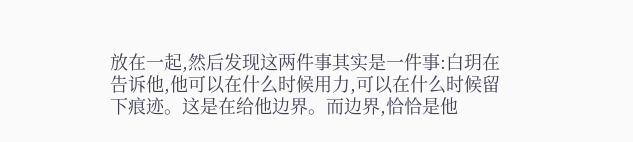放在一起,然后发现这两件事其实是一件事:白玥在告诉他,他可以在什么时候用力,可以在什么时候留下痕迹。这是在给他边界。而边界,恰恰是他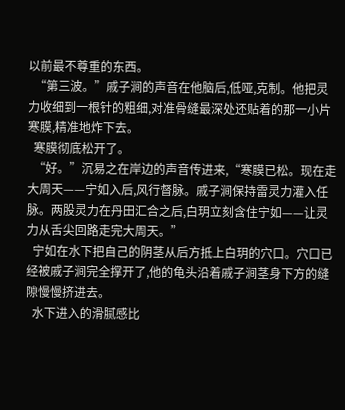以前最不尊重的东西。
  “第三波。”戚子涧的声音在他脑后,低哑,克制。他把灵力收细到一根针的粗细,对准骨缝最深处还贴着的那一小片寒膜,精准地炸下去。
  寒膜彻底松开了。
  “好。”沉易之在岸边的声音传进来,“寒膜已松。现在走大周天——宁如入后,风行督脉。戚子涧保持雷灵力灌入任脉。两股灵力在丹田汇合之后,白玥立刻含住宁如——让灵力从舌尖回路走完大周天。”
  宁如在水下把自己的阴茎从后方抵上白玥的穴口。穴口已经被戚子涧完全撑开了,他的龟头沿着戚子涧茎身下方的缝隙慢慢挤进去。
  水下进入的滑腻感比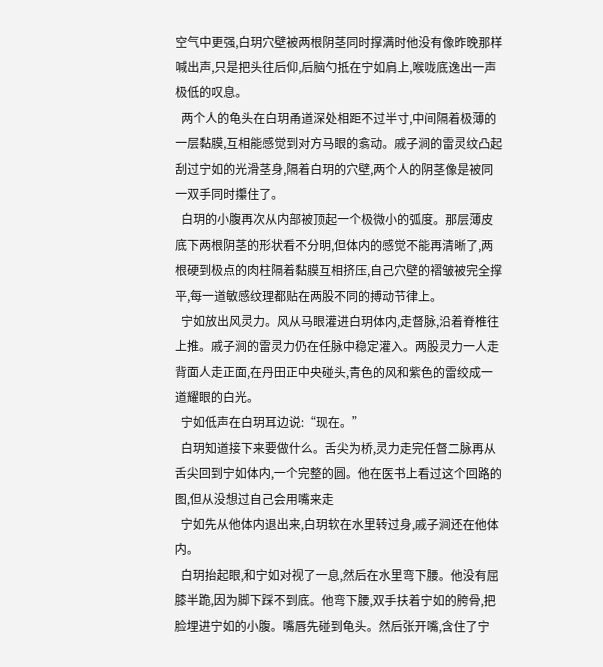空气中更强,白玥穴壁被两根阴茎同时撑满时他没有像昨晚那样喊出声,只是把头往后仰,后脑勺抵在宁如肩上,喉咙底逸出一声极低的叹息。
  两个人的龟头在白玥甬道深处相距不过半寸,中间隔着极薄的一层黏膜,互相能感觉到对方马眼的翕动。戚子涧的雷灵纹凸起刮过宁如的光滑茎身,隔着白玥的穴壁,两个人的阴茎像是被同一双手同时攥住了。
  白玥的小腹再次从内部被顶起一个极微小的弧度。那层薄皮底下两根阴茎的形状看不分明,但体内的感觉不能再清晰了,两根硬到极点的肉柱隔着黏膜互相挤压,自己穴壁的褶皱被完全撑平,每一道敏感纹理都贴在两股不同的搏动节律上。
  宁如放出风灵力。风从马眼灌进白玥体内,走督脉,沿着脊椎往上推。戚子涧的雷灵力仍在任脉中稳定灌入。两股灵力一人走背面人走正面,在丹田正中央碰头,青色的风和紫色的雷绞成一道耀眼的白光。
  宁如低声在白玥耳边说:“现在。”
  白玥知道接下来要做什么。舌尖为桥,灵力走完任督二脉再从舌尖回到宁如体内,一个完整的圆。他在医书上看过这个回路的图,但从没想过自己会用嘴来走
  宁如先从他体内退出来,白玥软在水里转过身,戚子涧还在他体内。
  白玥抬起眼,和宁如对视了一息,然后在水里弯下腰。他没有屈膝半跪,因为脚下踩不到底。他弯下腰,双手扶着宁如的胯骨,把脸埋进宁如的小腹。嘴唇先碰到龟头。然后张开嘴,含住了宁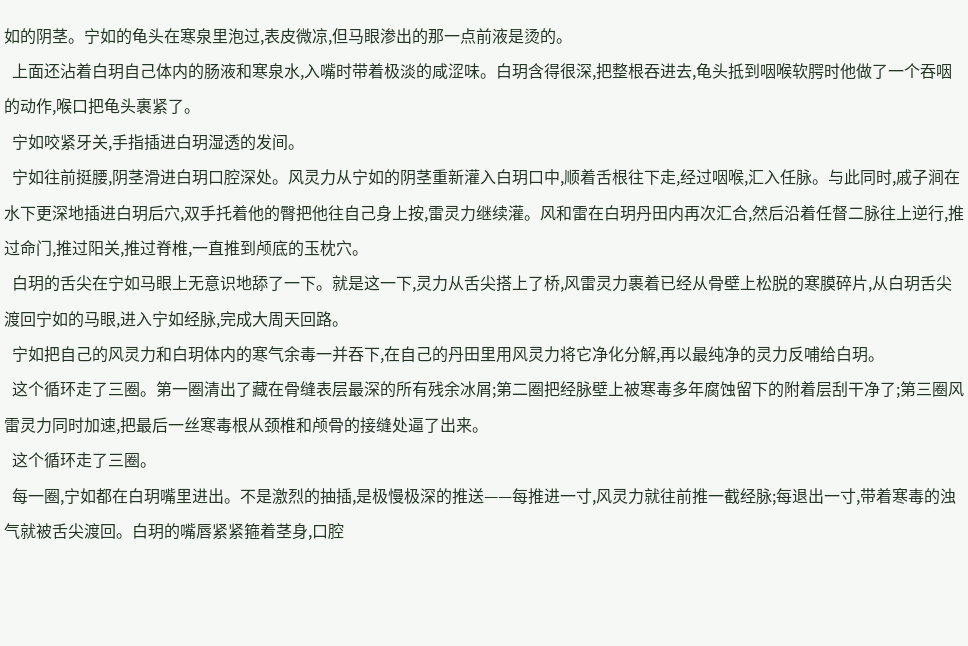如的阴茎。宁如的龟头在寒泉里泡过,表皮微凉,但马眼渗出的那一点前液是烫的。
  上面还沾着白玥自己体内的肠液和寒泉水,入嘴时带着极淡的咸涩味。白玥含得很深,把整根吞进去,龟头抵到咽喉软腭时他做了一个吞咽的动作,喉口把龟头裹紧了。
  宁如咬紧牙关,手指插进白玥湿透的发间。
  宁如往前挺腰,阴茎滑进白玥口腔深处。风灵力从宁如的阴茎重新灌入白玥口中,顺着舌根往下走,经过咽喉,汇入任脉。与此同时,戚子涧在水下更深地插进白玥后穴,双手托着他的臀把他往自己身上按,雷灵力继续灌。风和雷在白玥丹田内再次汇合,然后沿着任督二脉往上逆行,推过命门,推过阳关,推过脊椎,一直推到颅底的玉枕穴。
  白玥的舌尖在宁如马眼上无意识地舔了一下。就是这一下,灵力从舌尖搭上了桥,风雷灵力裹着已经从骨壁上松脱的寒膜碎片,从白玥舌尖渡回宁如的马眼,进入宁如经脉,完成大周天回路。
  宁如把自己的风灵力和白玥体内的寒气余毒一并吞下,在自己的丹田里用风灵力将它净化分解,再以最纯净的灵力反哺给白玥。
  这个循环走了三圈。第一圈清出了藏在骨缝表层最深的所有残余冰屑;第二圈把经脉壁上被寒毒多年腐蚀留下的附着层刮干净了;第三圈风雷灵力同时加速,把最后一丝寒毒根从颈椎和颅骨的接缝处逼了出来。
  这个循环走了三圈。
  每一圈,宁如都在白玥嘴里进出。不是激烈的抽插,是极慢极深的推送——每推进一寸,风灵力就往前推一截经脉;每退出一寸,带着寒毒的浊气就被舌尖渡回。白玥的嘴唇紧紧箍着茎身,口腔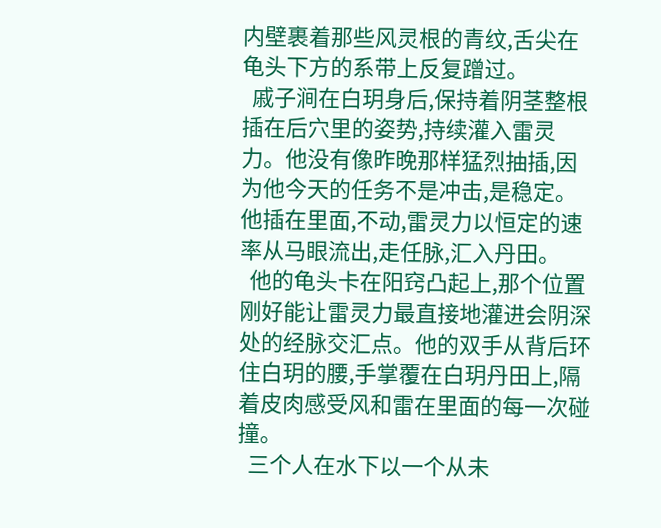内壁裹着那些风灵根的青纹,舌尖在龟头下方的系带上反复蹭过。
  戚子涧在白玥身后,保持着阴茎整根插在后穴里的姿势,持续灌入雷灵力。他没有像昨晚那样猛烈抽插,因为他今天的任务不是冲击,是稳定。他插在里面,不动,雷灵力以恒定的速率从马眼流出,走任脉,汇入丹田。
  他的龟头卡在阳窍凸起上,那个位置刚好能让雷灵力最直接地灌进会阴深处的经脉交汇点。他的双手从背后环住白玥的腰,手掌覆在白玥丹田上,隔着皮肉感受风和雷在里面的每一次碰撞。
  三个人在水下以一个从未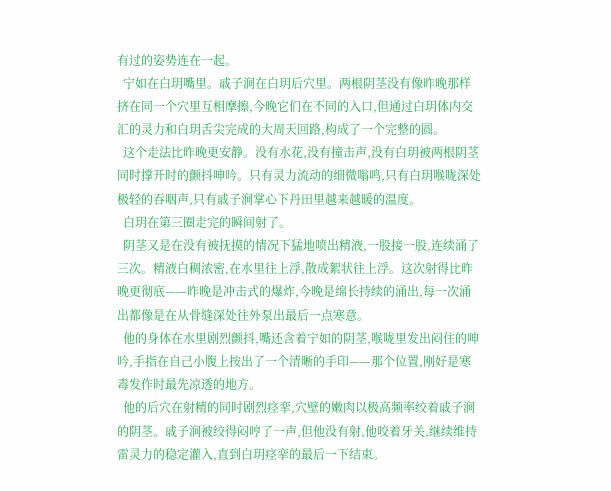有过的姿势连在一起。
  宁如在白玥嘴里。戚子涧在白玥后穴里。两根阴茎没有像昨晚那样挤在同一个穴里互相摩擦,今晚它们在不同的入口,但通过白玥体内交汇的灵力和白玥舌尖完成的大周天回路,构成了一个完整的圆。
  这个走法比昨晚更安静。没有水花,没有撞击声,没有白玥被两根阴茎同时撑开时的颤抖呻吟。只有灵力流动的细微嗡鸣,只有白玥喉咙深处极轻的吞咽声,只有戚子涧掌心下丹田里越来越暖的温度。
  白玥在第三圈走完的瞬间射了。
  阴茎又是在没有被抚摸的情况下猛地喷出精液,一股接一股,连续涌了三次。精液白稠浓密,在水里往上浮,散成絮状往上浮。这次射得比昨晚更彻底——昨晚是冲击式的爆炸,今晚是绵长持续的涌出,每一次涌出都像是在从骨缝深处往外泵出最后一点寒意。
  他的身体在水里剧烈颤抖,嘴还含着宁如的阴茎,喉咙里发出闷住的呻吟,手指在自己小腹上按出了一个清晰的手印——那个位置,刚好是寒毒发作时最先凉透的地方。
  他的后穴在射精的同时剧烈痉挛,穴壁的嫩肉以极高频率绞着戚子涧的阴茎。戚子涧被绞得闷哼了一声,但他没有射,他咬着牙关,继续维持雷灵力的稳定灌入,直到白玥痉挛的最后一下结束。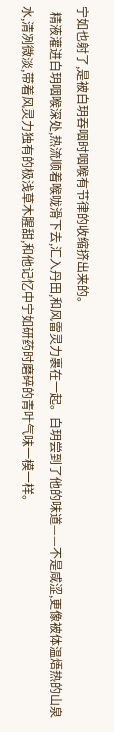宁如也射了,是被白玥吞咽时咽喉有节律的收缩挤出来的。
  精液灌进白玥咽喉深处,热流顺着喉咙滑下去,汇入丹田,和风雷灵力裹在一起。白玥尝到了他的味道——不是咸涩,更像被体温焐热的山泉水,清冽微淡,带着风灵力独有的极浅草木腥甜,和他记忆中宁如研药时磨碎的青叶气味一模一样。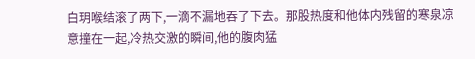白玥喉结滚了两下,一滴不漏地吞了下去。那股热度和他体内残留的寒泉凉意撞在一起,冷热交激的瞬间,他的腹肉猛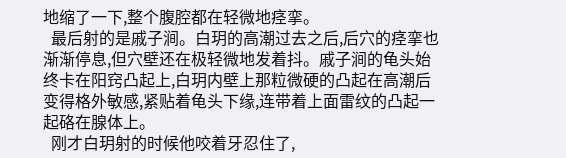地缩了一下,整个腹腔都在轻微地痉挛。
  最后射的是戚子涧。白玥的高潮过去之后,后穴的痉挛也渐渐停息,但穴壁还在极轻微地发着抖。戚子涧的龟头始终卡在阳窍凸起上,白玥内壁上那粒微硬的凸起在高潮后变得格外敏感,紧贴着龟头下缘,连带着上面雷纹的凸起一起硌在腺体上。
  刚才白玥射的时候他咬着牙忍住了,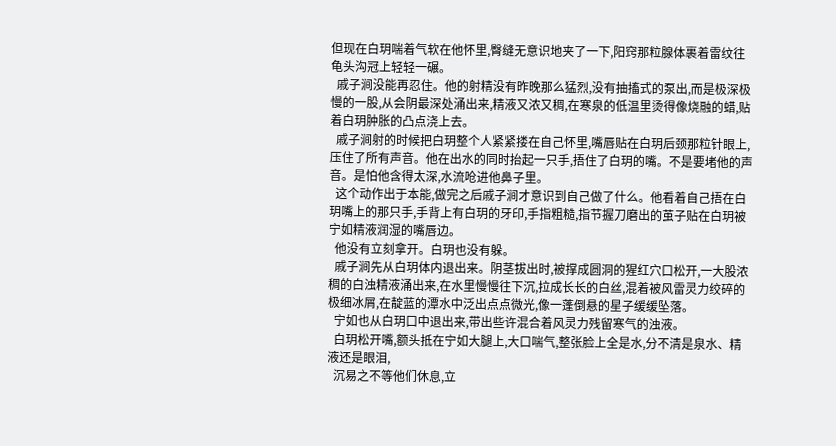但现在白玥喘着气软在他怀里,臀缝无意识地夹了一下,阳窍那粒腺体裹着雷纹往龟头沟冠上轻轻一碾。
  戚子涧没能再忍住。他的射精没有昨晚那么猛烈,没有抽搐式的泵出,而是极深极慢的一股,从会阴最深处涌出来,精液又浓又稠,在寒泉的低温里烫得像烧融的蜡,贴着白玥肿胀的凸点浇上去。
  戚子涧射的时候把白玥整个人紧紧搂在自己怀里,嘴唇贴在白玥后颈那粒针眼上,压住了所有声音。他在出水的同时抬起一只手,捂住了白玥的嘴。不是要堵他的声音。是怕他含得太深,水流呛进他鼻子里。
  这个动作出于本能,做完之后戚子涧才意识到自己做了什么。他看着自己捂在白玥嘴上的那只手,手背上有白玥的牙印,手指粗糙,指节握刀磨出的茧子贴在白玥被宁如精液润湿的嘴唇边。
  他没有立刻拿开。白玥也没有躲。
  戚子涧先从白玥体内退出来。阴茎拔出时,被撑成圆洞的猩红穴口松开,一大股浓稠的白浊精液涌出来,在水里慢慢往下沉,拉成长长的白丝,混着被风雷灵力绞碎的极细冰屑,在靛蓝的潭水中泛出点点微光,像一蓬倒悬的星子缓缓坠落。
  宁如也从白玥口中退出来,带出些许混合着风灵力残留寒气的浊液。
  白玥松开嘴,额头抵在宁如大腿上,大口喘气,整张脸上全是水,分不清是泉水、精液还是眼泪,
  沉易之不等他们休息,立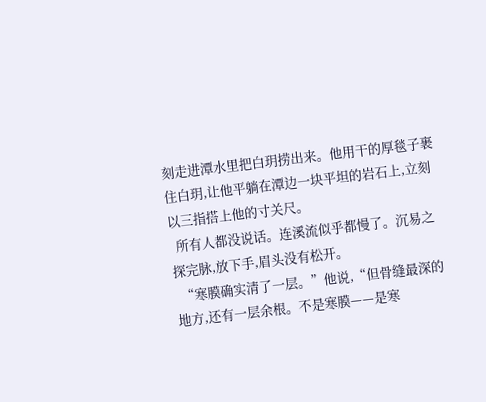刻走进潭水里把白玥捞出来。他用干的厚毯子裹住白玥,让他平躺在潭边一块平坦的岩石上,立刻以三指搭上他的寸关尺。
  所有人都没说话。连溪流似乎都慢了。沉易之探完脉,放下手,眉头没有松开。
  “寒膜确实清了一层。”他说,“但骨缝最深的地方,还有一层余根。不是寒膜——是寒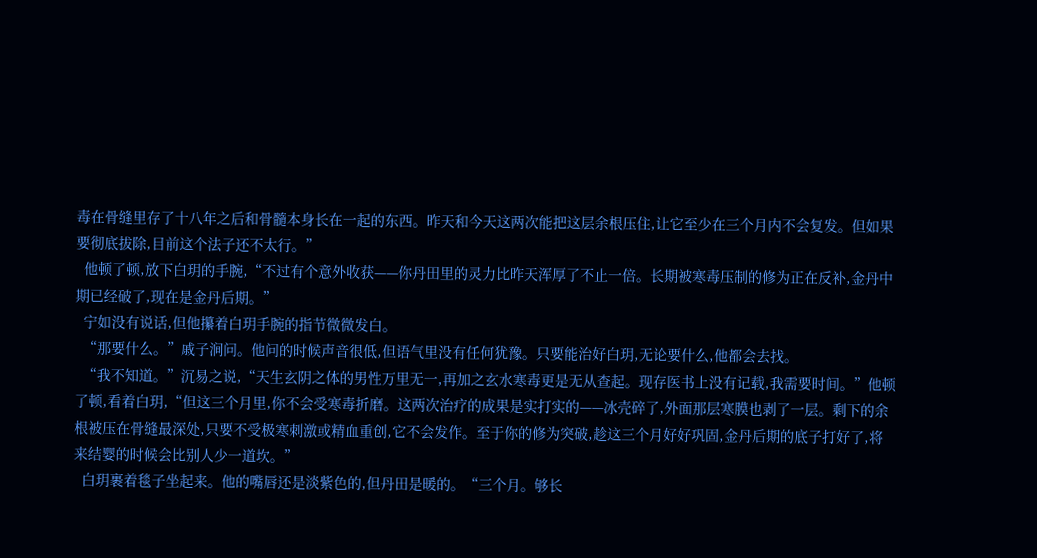毒在骨缝里存了十八年之后和骨髓本身长在一起的东西。昨天和今天这两次能把这层余根压住,让它至少在三个月内不会复发。但如果要彻底拔除,目前这个法子还不太行。”
  他顿了顿,放下白玥的手腕,“不过有个意外收获——你丹田里的灵力比昨天浑厚了不止一倍。长期被寒毒压制的修为正在反补,金丹中期已经破了,现在是金丹后期。”
  宁如没有说话,但他攥着白玥手腕的指节微微发白。
  “那要什么。”戚子涧问。他问的时候声音很低,但语气里没有任何犹豫。只要能治好白玥,无论要什么,他都会去找。
  “我不知道。”沉易之说,“天生玄阴之体的男性万里无一,再加之玄水寒毒更是无从查起。现存医书上没有记载,我需要时间。”他顿了顿,看着白玥,“但这三个月里,你不会受寒毒折磨。这两次治疗的成果是实打实的——冰壳碎了,外面那层寒膜也剥了一层。剩下的余根被压在骨缝最深处,只要不受极寒刺激或精血重创,它不会发作。至于你的修为突破,趁这三个月好好巩固,金丹后期的底子打好了,将来结婴的时候会比别人少一道坎。”
  白玥裹着毯子坐起来。他的嘴唇还是淡紫色的,但丹田是暖的。“三个月。够长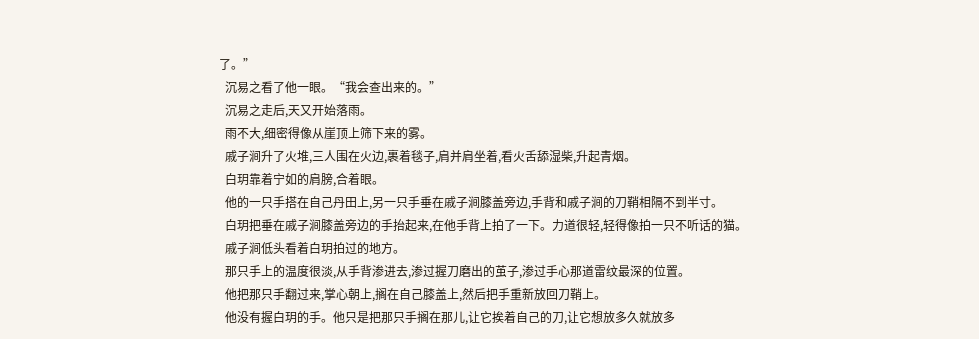了。”
  沉易之看了他一眼。“我会查出来的。”
  沉易之走后,天又开始落雨。
  雨不大,细密得像从崖顶上筛下来的雾。
  戚子涧升了火堆,三人围在火边,裹着毯子,肩并肩坐着,看火舌舔湿柴,升起青烟。
  白玥靠着宁如的肩膀,合着眼。
  他的一只手搭在自己丹田上,另一只手垂在戚子涧膝盖旁边,手背和戚子涧的刀鞘相隔不到半寸。
  白玥把垂在戚子涧膝盖旁边的手抬起来,在他手背上拍了一下。力道很轻,轻得像拍一只不听话的猫。
  戚子涧低头看着白玥拍过的地方。
  那只手上的温度很淡,从手背渗进去,渗过握刀磨出的茧子,渗过手心那道雷纹最深的位置。
  他把那只手翻过来,掌心朝上,搁在自己膝盖上,然后把手重新放回刀鞘上。
  他没有握白玥的手。他只是把那只手搁在那儿,让它挨着自己的刀,让它想放多久就放多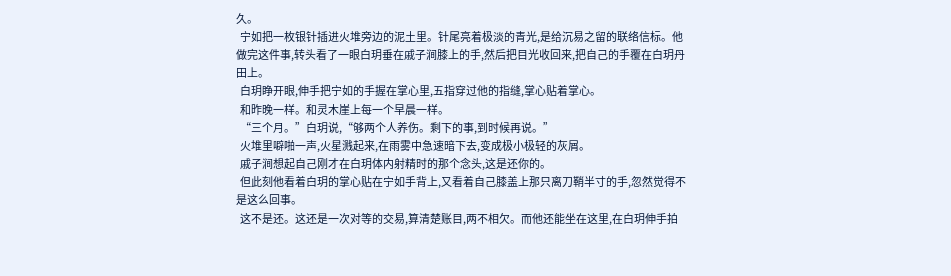久。
  宁如把一枚银针插进火堆旁边的泥土里。针尾亮着极淡的青光,是给沉易之留的联络信标。他做完这件事,转头看了一眼白玥垂在戚子涧膝上的手,然后把目光收回来,把自己的手覆在白玥丹田上。
  白玥睁开眼,伸手把宁如的手握在掌心里,五指穿过他的指缝,掌心贴着掌心。
  和昨晚一样。和灵木崖上每一个早晨一样。
  “三个月。”白玥说,“够两个人养伤。剩下的事,到时候再说。”
  火堆里噼啪一声,火星溅起来,在雨雾中急速暗下去,变成极小极轻的灰屑。
  戚子涧想起自己刚才在白玥体内射精时的那个念头,这是还你的。
  但此刻他看着白玥的掌心贴在宁如手背上,又看着自己膝盖上那只离刀鞘半寸的手,忽然觉得不是这么回事。
  这不是还。这还是一次对等的交易,算清楚账目,两不相欠。而他还能坐在这里,在白玥伸手拍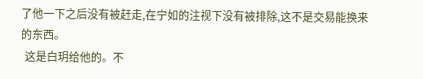了他一下之后没有被赶走,在宁如的注视下没有被排除,这不是交易能换来的东西。
  这是白玥给他的。不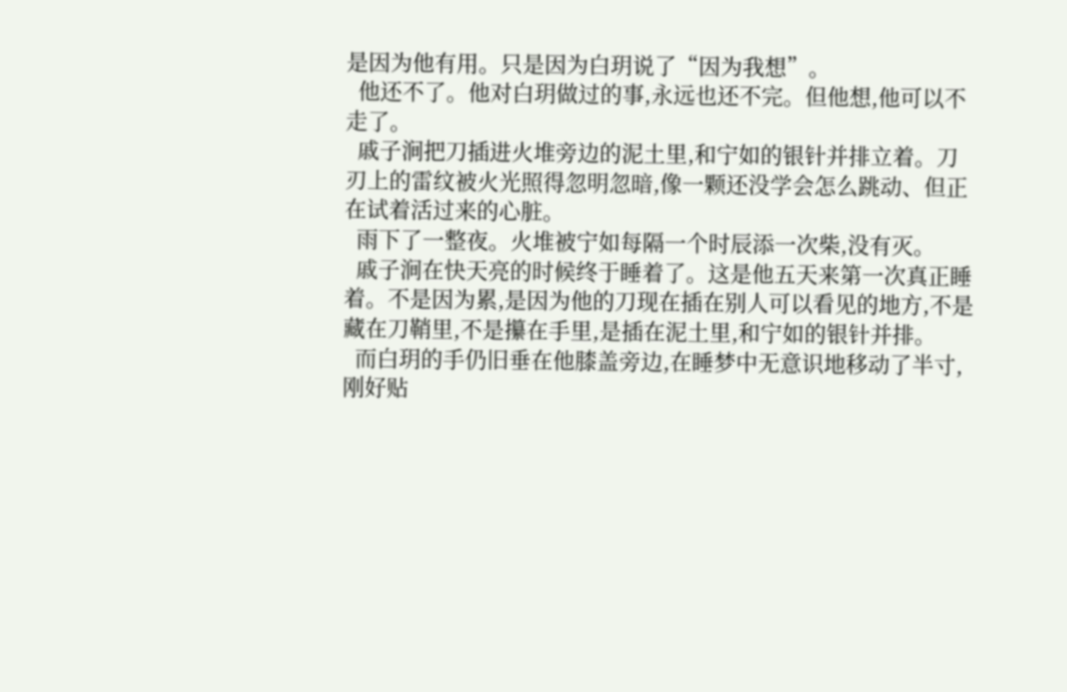是因为他有用。只是因为白玥说了“因为我想”。
  他还不了。他对白玥做过的事,永远也还不完。但他想,他可以不走了。
  戚子涧把刀插进火堆旁边的泥土里,和宁如的银针并排立着。刀刃上的雷纹被火光照得忽明忽暗,像一颗还没学会怎么跳动、但正在试着活过来的心脏。
  雨下了一整夜。火堆被宁如每隔一个时辰添一次柴,没有灭。
  戚子涧在快天亮的时候终于睡着了。这是他五天来第一次真正睡着。不是因为累,是因为他的刀现在插在别人可以看见的地方,不是藏在刀鞘里,不是攥在手里,是插在泥土里,和宁如的银针并排。
  而白玥的手仍旧垂在他膝盖旁边,在睡梦中无意识地移动了半寸,刚好贴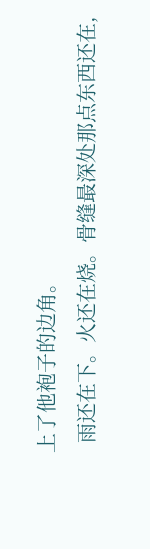上了他袍子的边角。
  雨还在下。火还在烧。骨缝最深处那点东西还在,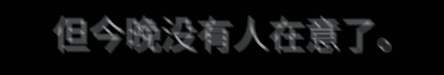但今晚没有人在意了。